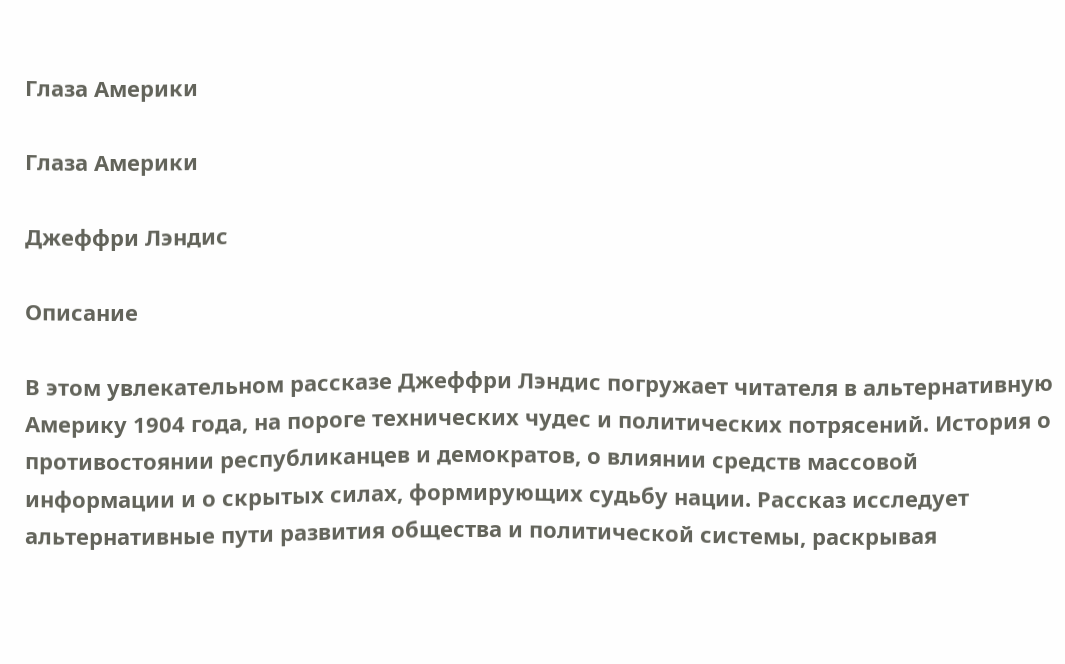Глаза Америки

Глаза Америки

Джеффри Лэндис

Описание

В этом увлекательном рассказе Джеффри Лэндис погружает читателя в альтернативную Америку 1904 года, на пороге технических чудес и политических потрясений. История о противостоянии республиканцев и демократов, о влиянии средств массовой информации и о скрытых силах, формирующих судьбу нации. Рассказ исследует альтернативные пути развития общества и политической системы, раскрывая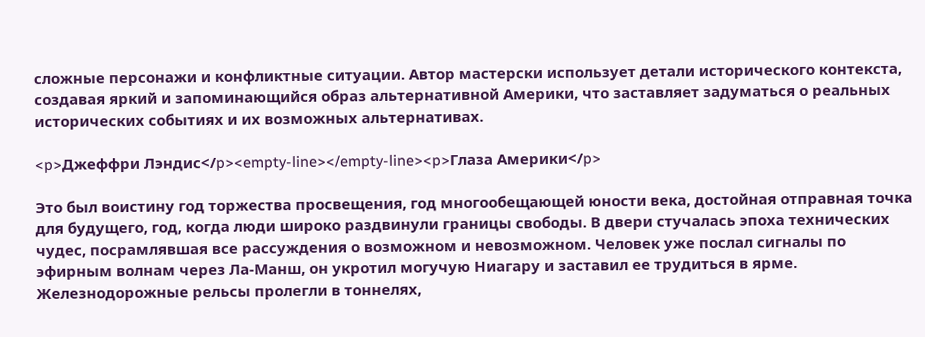сложные персонажи и конфликтные ситуации. Автор мастерски использует детали исторического контекста, создавая яркий и запоминающийся образ альтернативной Америки, что заставляет задуматься о реальных исторических событиях и их возможных альтернативах.

<p>Джеффри Лэндис</p><empty-line></empty-line><p>Глаза Америки</p>

Это был воистину год торжества просвещения, год многообещающей юности века, достойная отправная точка для будущего, год, когда люди широко раздвинули границы свободы. В двери стучалась эпоха технических чудес, посрамлявшая все рассуждения о возможном и невозможном. Человек уже послал сигналы по эфирным волнам через Ла-Манш, он укротил могучую Ниагару и заставил ее трудиться в ярме. Железнодорожные рельсы пролегли в тоннелях,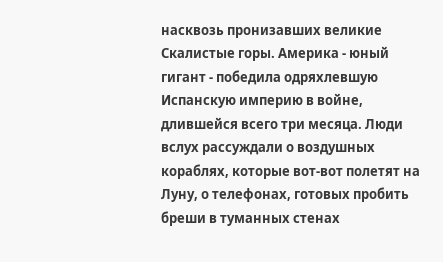насквозь пронизавших великие Скалистые горы. Америка - юный гигант - победила одряхлевшую Испанскую империю в войне, длившейся всего три месяца. Люди вслух рассуждали о воздушных кораблях, которые вот-вот полетят на Луну, о телефонах, готовых пробить бреши в туманных стенах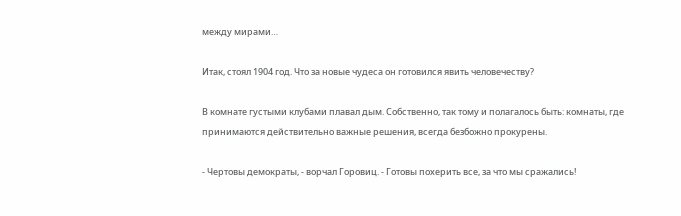между мирами…

Итак, стоял 1904 год. Что за новые чудеса он готовился явить человечеству?

В комнате густыми клубами плавал дым. Собственно, так тому и полагалось быть: комнаты, где принимаются действительно важные решения, всегда безбожно прокурены.

- Чертовы демократы, - ворчал Горовиц. - Готовы похерить все, за что мы сражались!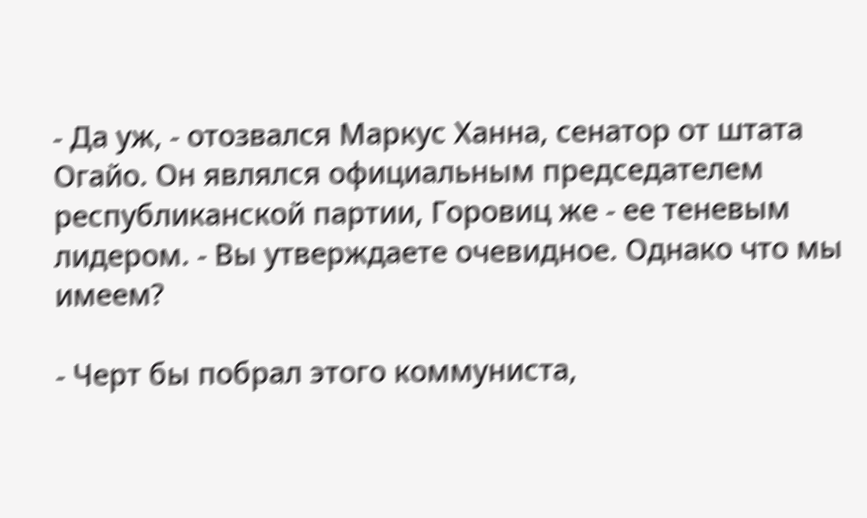- Да уж, - отозвался Маркус Ханна, сенатор от штата Огайо. Он являлся официальным председателем республиканской партии, Горовиц же - ее теневым лидером. - Вы утверждаете очевидное. Однако что мы имеем?

- Черт бы побрал этого коммуниста,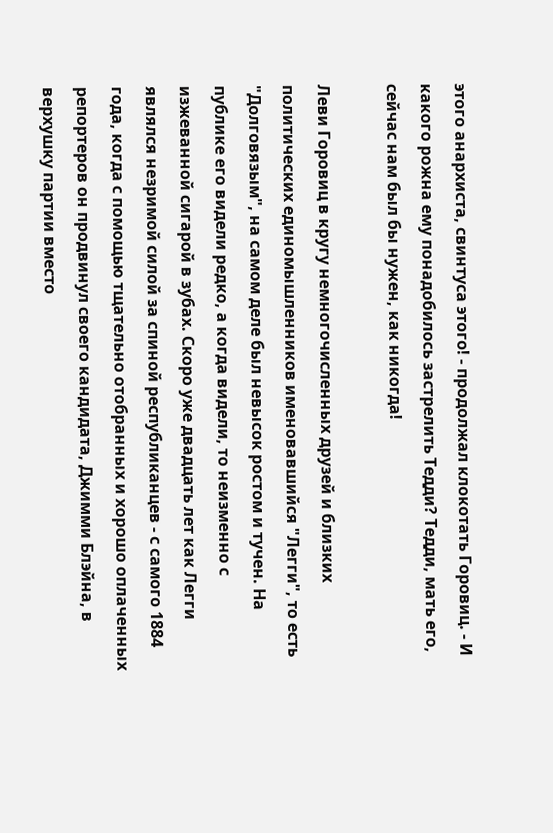этого анархиста, свинтуса этого! - продолжал клокотать Горовиц. - И какого рожна ему понадобилось застрелить Тедди? Тедди, мать его, сейчас нам был бы нужен, как никогда!

Леви Горовиц в кругу немногочисленных друзей и близких политических единомышленников именовавшийся "Легги", то есть "Долговязым", на самом деле был невысок ростом и тучен. На публике его видели редко, а когда видели, то неизменно с изжеванной сигарой в зубах. Скоро уже двадцать лет как Легги являлся незримой силой за спиной республиканцев - с самого 1884 года, когда с помощью тщательно отобранных и хорошо оплаченных репортеров он продвинул своего кандидата, Джимми Блэйна, в верхушку партии вместо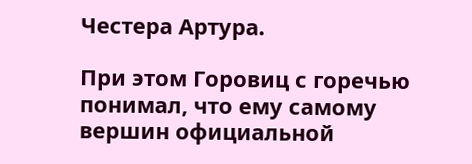Честера Артура.

При этом Горовиц с горечью понимал, что ему самому вершин официальной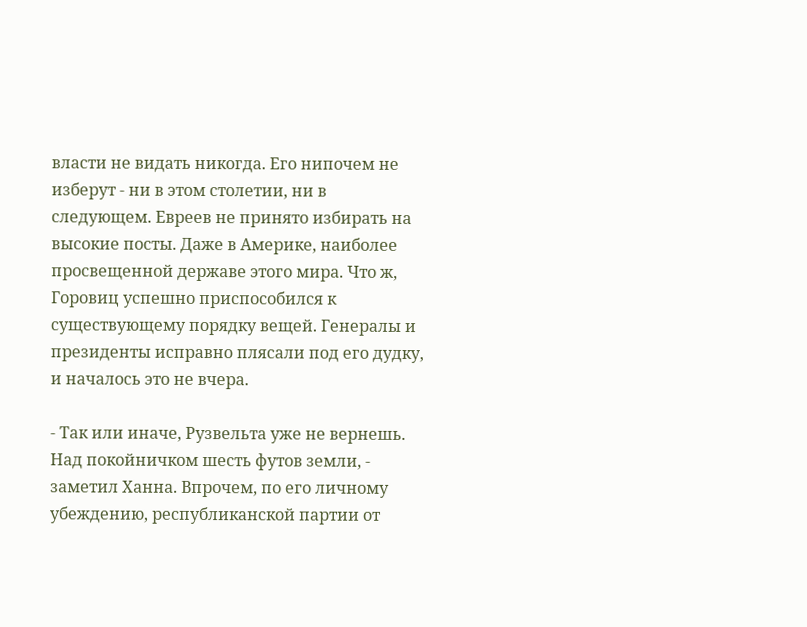власти не видать никогда. Его нипочем не изберут - ни в этом столетии, ни в следующем. Евреев не принято избирать на высокие посты. Даже в Америке, наиболее просвещенной державе этого мира. Что ж, Горовиц успешно приспособился к существующему порядку вещей. Генералы и президенты исправно плясали под его дудку, и началось это не вчера.

- Так или иначе, Рузвельта уже не вернешь. Над покойничком шесть футов земли, - заметил Ханна. Впрочем, по его личному убеждению, республиканской партии от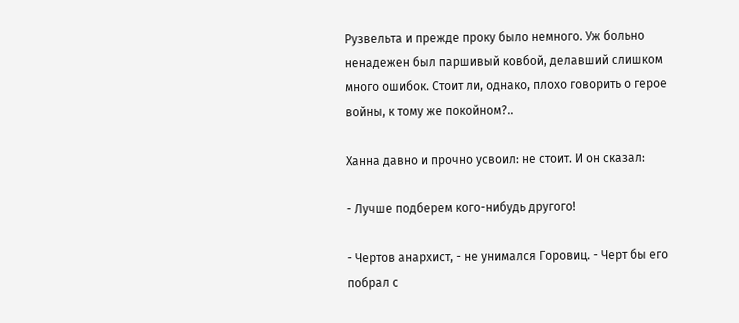Рузвельта и прежде проку было немного. Уж больно ненадежен был паршивый ковбой, делавший слишком много ошибок. Стоит ли, однако, плохо говорить о герое войны, к тому же покойном?..

Ханна давно и прочно усвоил: не стоит. И он сказал:

- Лучше подберем кого-нибудь другого!

- Чертов анархист, - не унимался Горовиц. - Черт бы его побрал с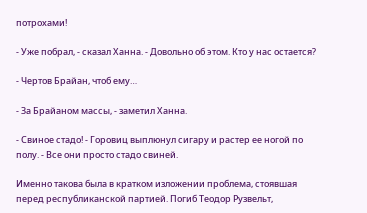потрохами!

- Уже побрал, - сказал Ханна. - Довольно об этом. Кто у нас остается?

- Чертов Брайан, чтоб ему…

- За Брайаном массы, - заметил Ханна.

- Свиное стадо! - Горовиц выплюнул сигару и растер ее ногой по полу. - Все они просто стадо свиней.

Именно такова была в кратком изложении проблема, стоявшая перед республиканской партией. Погиб Теодор Рузвельт,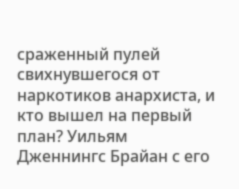сраженный пулей свихнувшегося от наркотиков анархиста, и кто вышел на первый план? Уильям Дженнингс Брайан с его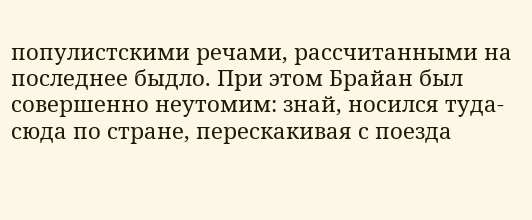популистскими речами, рассчитанными на последнее быдло. При этом Брайан был совершенно неутомим: знай, носился туда-сюда по стране, перескакивая с поезда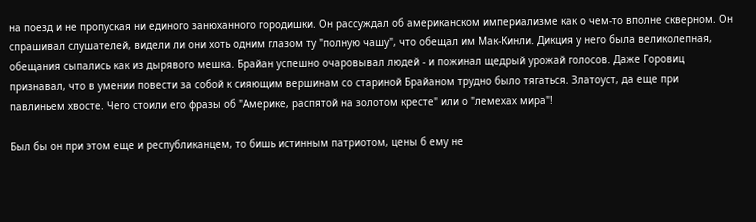на поезд и не пропуская ни единого занюханного городишки. Он рассуждал об американском империализме как о чем-то вполне скверном. Он спрашивал слушателей, видели ли они хоть одним глазом ту "полную чашу", что обещал им Мак-Кинли. Дикция у него была великолепная, обещания сыпались как из дырявого мешка. Брайан успешно очаровывал людей - и пожинал щедрый урожай голосов. Даже Горовиц признавал, что в умении повести за собой к сияющим вершинам со стариной Брайаном трудно было тягаться. Златоуст, да еще при павлиньем хвосте. Чего стоили его фразы об "Америке, распятой на золотом кресте" или о "лемехах мира"!

Был бы он при этом еще и республиканцем, то бишь истинным патриотом, цены б ему не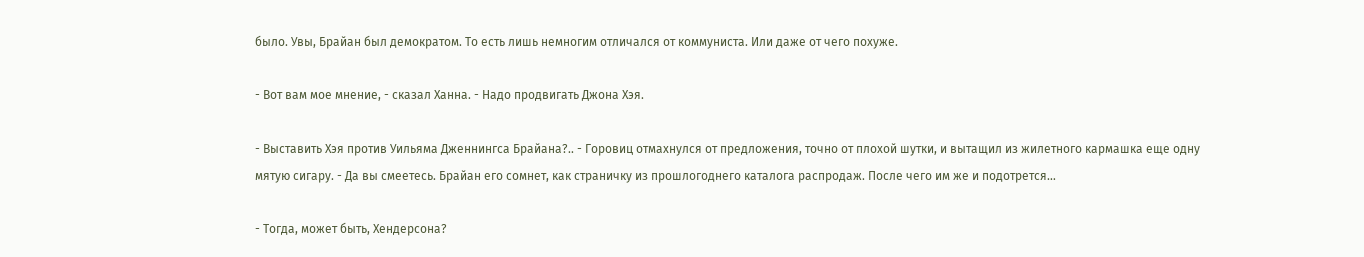было. Увы, Брайан был демократом. То есть лишь немногим отличался от коммуниста. Или даже от чего похуже.

- Вот вам мое мнение, - сказал Ханна. - Надо продвигать Джона Хэя.

- Выставить Хэя против Уильяма Дженнингса Брайана?.. - Горовиц отмахнулся от предложения, точно от плохой шутки, и вытащил из жилетного кармашка еще одну мятую сигару. - Да вы смеетесь. Брайан его сомнет, как страничку из прошлогоднего каталога распродаж. После чего им же и подотрется…

- Тогда, может быть, Хендерсона?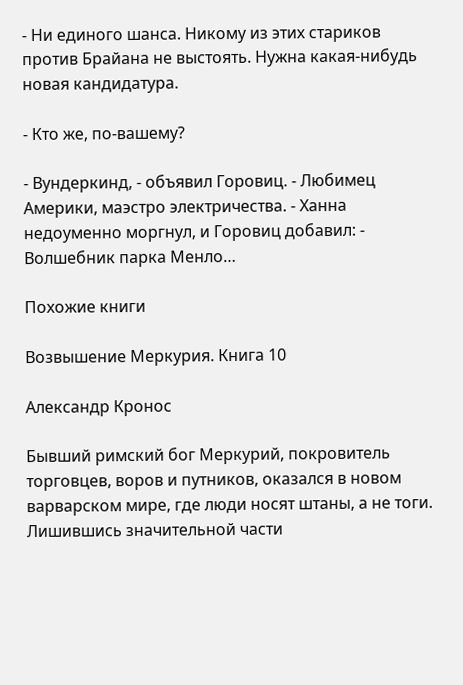- Ни единого шанса. Никому из этих стариков против Брайана не выстоять. Нужна какая-нибудь новая кандидатура.

- Кто же, по-вашему?

- Вундеркинд, - объявил Горовиц. - Любимец Америки, маэстро электричества. - Ханна недоуменно моргнул, и Горовиц добавил: - Волшебник парка Менло…

Похожие книги

Возвышение Меркурия. Книга 10

Александр Кронос

Бывший римский бог Меркурий, покровитель торговцев, воров и путников, оказался в новом варварском мире, где люди носят штаны, а не тоги. Лишившись значительной части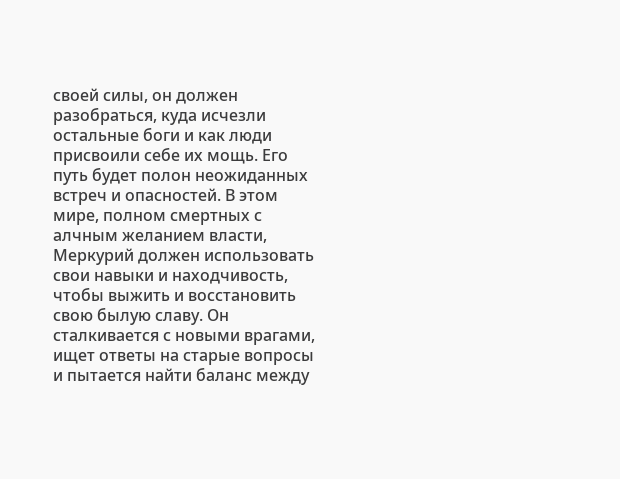своей силы, он должен разобраться, куда исчезли остальные боги и как люди присвоили себе их мощь. Его путь будет полон неожиданных встреч и опасностей. В этом мире, полном смертных с алчным желанием власти, Меркурий должен использовать свои навыки и находчивость, чтобы выжить и восстановить свою былую славу. Он сталкивается с новыми врагами, ищет ответы на старые вопросы и пытается найти баланс между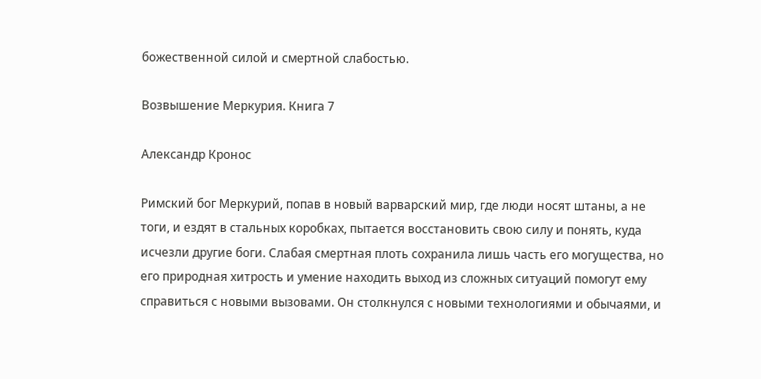божественной силой и смертной слабостью.

Возвышение Меркурия. Книга 7

Александр Кронос

Римский бог Меркурий, попав в новый варварский мир, где люди носят штаны, а не тоги, и ездят в стальных коробках, пытается восстановить свою силу и понять, куда исчезли другие боги. Слабая смертная плоть сохранила лишь часть его могущества, но его природная хитрость и умение находить выход из сложных ситуаций помогут ему справиться с новыми вызовами. Он столкнулся с новыми технологиями и обычаями, и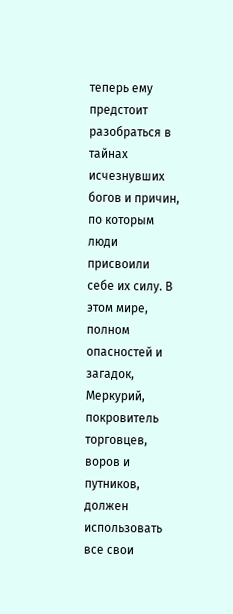теперь ему предстоит разобраться в тайнах исчезнувших богов и причин, по которым люди присвоили себе их силу. В этом мире, полном опасностей и загадок, Меркурий, покровитель торговцев, воров и путников, должен использовать все свои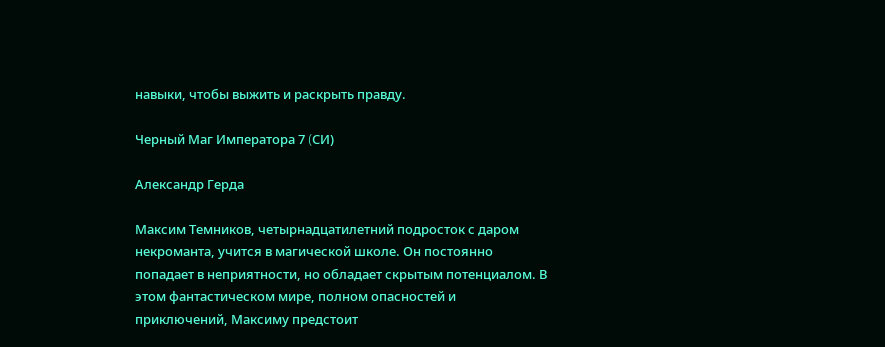навыки, чтобы выжить и раскрыть правду.

Черный Маг Императора 7 (CИ)

Александр Герда

Максим Темников, четырнадцатилетний подросток с даром некроманта, учится в магической школе. Он постоянно попадает в неприятности, но обладает скрытым потенциалом. В этом фантастическом мире, полном опасностей и приключений, Максиму предстоит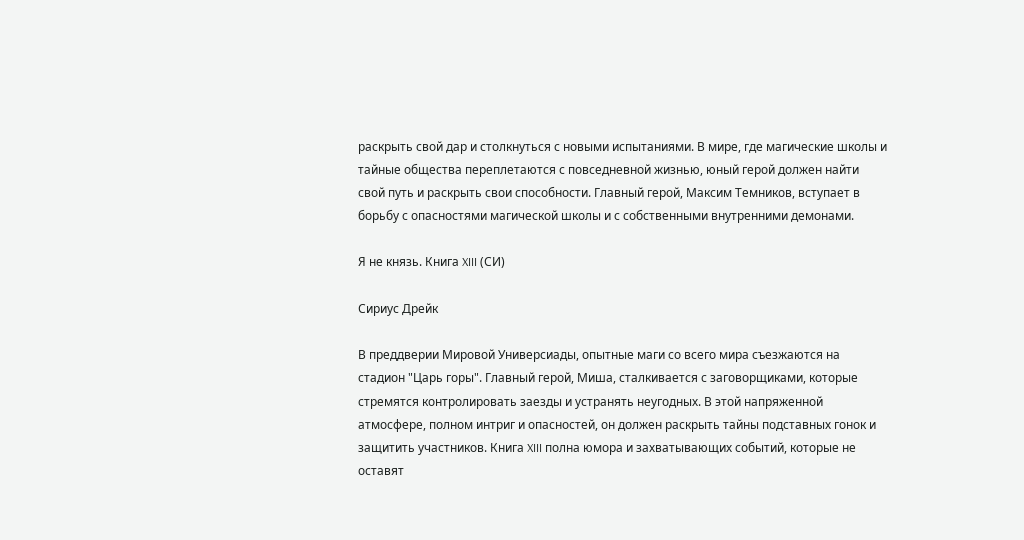раскрыть свой дар и столкнуться с новыми испытаниями. В мире, где магические школы и тайные общества переплетаются с повседневной жизнью, юный герой должен найти свой путь и раскрыть свои способности. Главный герой, Максим Темников, вступает в борьбу с опасностями магической школы и с собственными внутренними демонами.

Я не князь. Книга XIII (СИ)

Сириус Дрейк

В преддверии Мировой Универсиады, опытные маги со всего мира съезжаются на стадион "Царь горы". Главный герой, Миша, сталкивается с заговорщиками, которые стремятся контролировать заезды и устранять неугодных. В этой напряженной атмосфере, полном интриг и опасностей, он должен раскрыть тайны подставных гонок и защитить участников. Книга XIII полна юмора и захватывающих событий, которые не оставят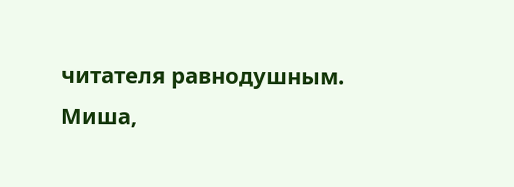читателя равнодушным. Миша,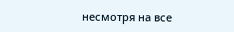несмотря на все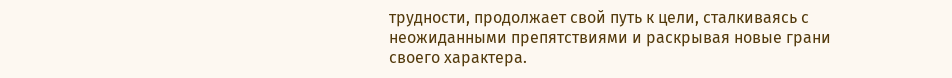трудности, продолжает свой путь к цели, сталкиваясь с неожиданными препятствиями и раскрывая новые грани своего характера.